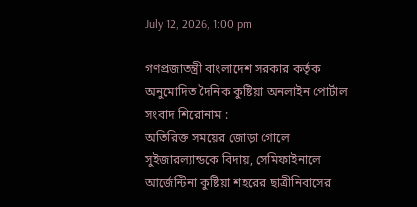July 12, 2026, 1:00 pm

গণপ্রজাতন্ত্রী বাংলাদেশ সরকার কর্তৃক অনুমোদিত দৈনিক কুষ্টিয়া অনলাইন পোর্টাল
সংবাদ শিরোনাম :
অতিরিক্ত সময়ের জোড়া গোলে সুইজারল্যান্ডকে বিদায়, সেমিফাইনালে আর্জেন্টিনা কুষ্টিয়া শহরের ছাত্রীনিবাসের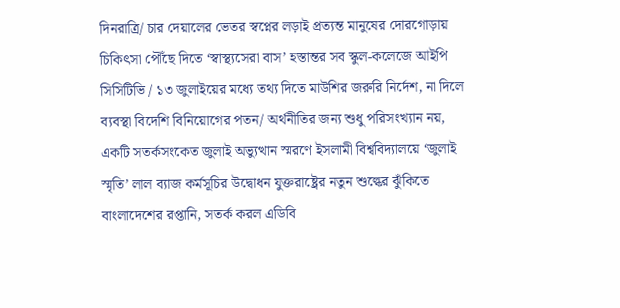দিনরাত্রি/ চার দেয়ালের ভেতর স্বপ্নের লড়াই প্রত্যন্ত মানুষের দোরগোড়ায় চিকিৎসা পৌঁছে দিতে ‘স্বাস্থ্যসেরা বাস’ হস্তান্তর সব স্কুল-কলেজে আইপি সিসিটিভি / ১৩ জুলাইয়ের মধ্যে তথ্য দিতে মাউশির জরুরি নির্দেশ, না দিলে ব্যবস্থা বিদেশি বিনিয়োগের পতন/ অর্থনীতির জন্য শুধু পরিসংখ্যান নয়, একটি সতর্কসংকেত জুলাই অভ্যুত্থান স্মরণে ইসলামী বিশ্ববিদ্যালয়ে ‘জুলাই স্মৃতি’ লাল ব্যাজ কর্মসূচির উদ্বোধন যুক্তরাষ্ট্রের নতুন শুল্কের ঝুঁকিতে বাংলাদেশের রপ্তানি, সতর্ক করল এডিবি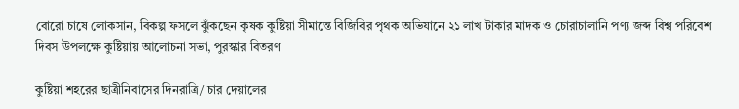বোরো চাষে লোকসান, বিকল্প ফসলে ঝুঁকছেন কৃষক কুষ্টিয়া সীমান্তে বিজিবির পৃথক অভিযানে ২১ লাখ টাকার মাদক ও চোরাচালানি পণ্য জব্দ বিশ্ব পরিবেশ দিবস উপলক্ষে কুষ্টিয়ায় আলোচনা সভা, পুরস্কার বিতরণ

কুষ্টিয়া শহরের ছাত্রীনিবাসের দিনরাত্রি/ চার দেয়ালের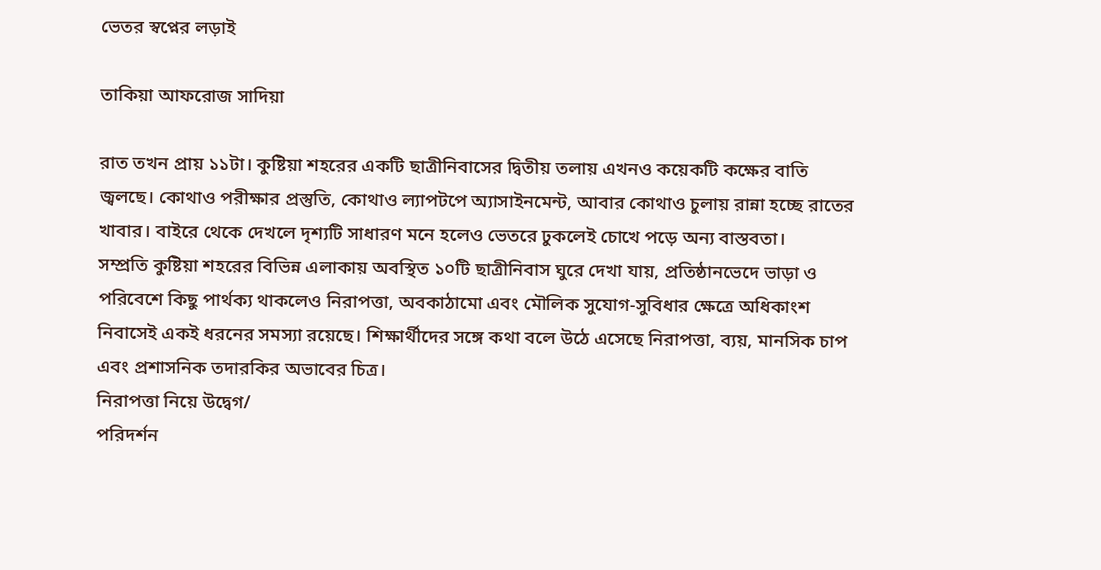ভেতর স্বপ্নের লড়াই

তাকিয়া আফরোজ সাদিয়া

রাত তখন প্রায় ১১টা। কুষ্টিয়া শহরের একটি ছাত্রীনিবাসের দ্বিতীয় তলায় এখনও কয়েকটি কক্ষের বাতি জ্বলছে। কোথাও পরীক্ষার প্রস্তুতি, কোথাও ল্যাপটপে অ্যাসাইনমেন্ট, আবার কোথাও চুলায় রান্না হচ্ছে রাতের খাবার। বাইরে থেকে দেখলে দৃশ্যটি সাধারণ মনে হলেও ভেতরে ঢুকলেই চোখে পড়ে অন্য বাস্তবতা।
সম্প্রতি কুষ্টিয়া শহরের বিভিন্ন এলাকায় অবস্থিত ১০টি ছাত্রীনিবাস ঘুরে দেখা যায়, প্রতিষ্ঠানভেদে ভাড়া ও পরিবেশে কিছু পার্থক্য থাকলেও নিরাপত্তা, অবকাঠামো এবং মৌলিক সুযোগ-সুবিধার ক্ষেত্রে অধিকাংশ নিবাসেই একই ধরনের সমস্যা রয়েছে। শিক্ষার্থীদের সঙ্গে কথা বলে উঠে এসেছে নিরাপত্তা, ব্যয়, মানসিক চাপ এবং প্রশাসনিক তদারকির অভাবের চিত্র।
নিরাপত্তা নিয়ে উদ্বেগ/
পরিদর্শন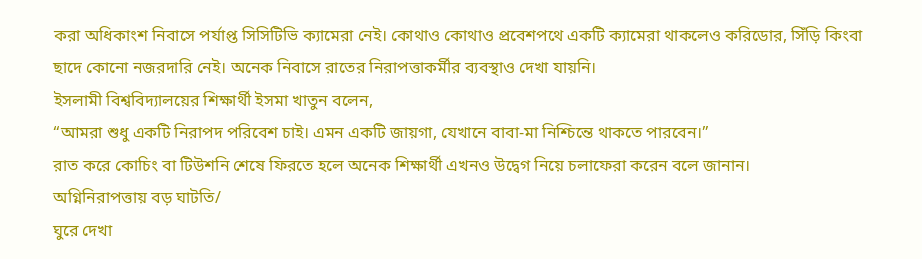করা অধিকাংশ নিবাসে পর্যাপ্ত সিসিটিভি ক্যামেরা নেই। কোথাও কোথাও প্রবেশপথে একটি ক্যামেরা থাকলেও করিডোর, সিঁড়ি কিংবা ছাদে কোনো নজরদারি নেই। অনেক নিবাসে রাতের নিরাপত্তাকর্মীর ব্যবস্থাও দেখা যায়নি।
ইসলামী বিশ্ববিদ্যালয়ের শিক্ষার্থী ইসমা খাতুন বলেন,
“আমরা শুধু একটি নিরাপদ পরিবেশ চাই। এমন একটি জায়গা, যেখানে বাবা-মা নিশ্চিন্তে থাকতে পারবেন।”
রাত করে কোচিং বা টিউশনি শেষে ফিরতে হলে অনেক শিক্ষার্থী এখনও উদ্বেগ নিয়ে চলাফেরা করেন বলে জানান।
অগ্নিনিরাপত্তায় বড় ঘাটতি/
ঘুরে দেখা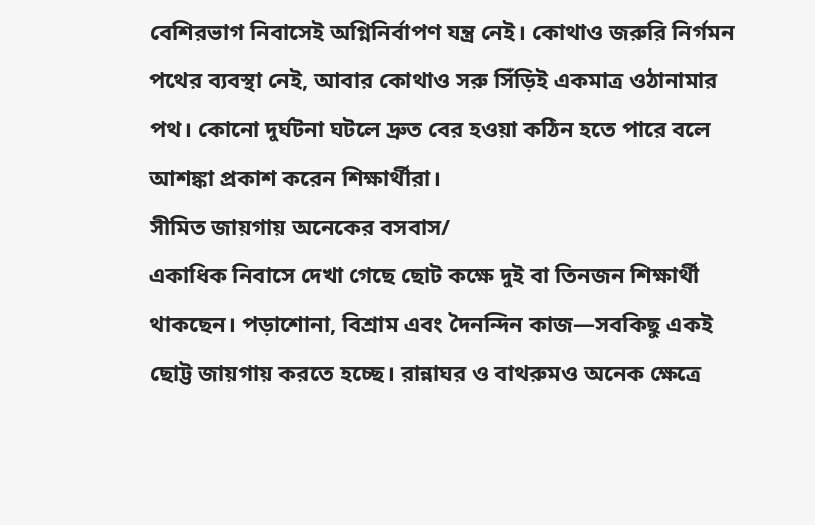বেশিরভাগ নিবাসেই অগ্নিনির্বাপণ যন্ত্র নেই। কোথাও জরুরি নির্গমন পথের ব্যবস্থা নেই, আবার কোথাও সরু সিঁড়িই একমাত্র ওঠানামার পথ। কোনো দুর্ঘটনা ঘটলে দ্রুত বের হওয়া কঠিন হতে পারে বলে আশঙ্কা প্রকাশ করেন শিক্ষার্থীরা।
সীমিত জায়গায় অনেকের বসবাস/
একাধিক নিবাসে দেখা গেছে ছোট কক্ষে দুই বা তিনজন শিক্ষার্থী থাকছেন। পড়াশোনা, বিশ্রাম এবং দৈনন্দিন কাজ—সবকিছু একই ছোট্ট জায়গায় করতে হচ্ছে। রান্নাঘর ও বাথরুমও অনেক ক্ষেত্রে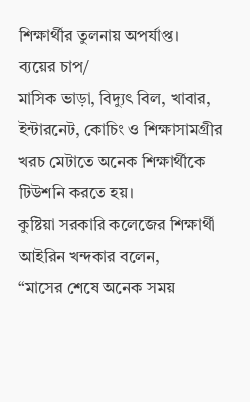শিক্ষার্থীর তুলনায় অপর্যাপ্ত।
ব্যয়ের চাপ/
মাসিক ভাড়া, বিদ্যুৎ বিল, খাবার, ইন্টারনেট, কোচিং ও শিক্ষাসামগ্রীর খরচ মেটাতে অনেক শিক্ষার্থীকে টিউশনি করতে হয়।
কুষ্টিয়া সরকারি কলেজের শিক্ষার্থী আইরিন খন্দকার বলেন,
“মাসের শেষে অনেক সময়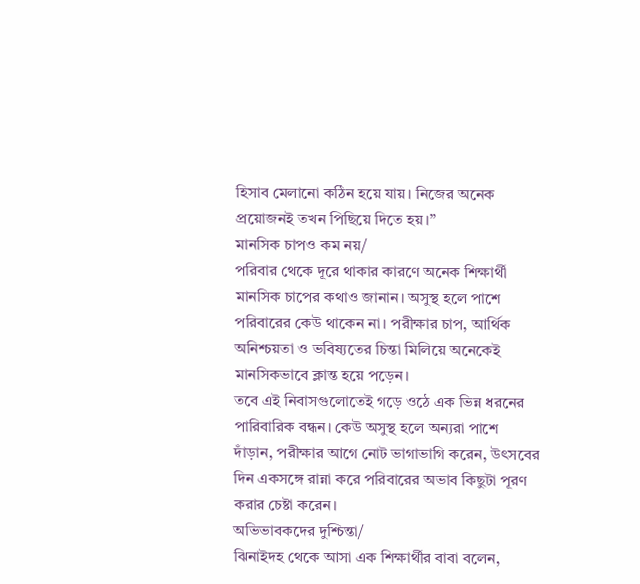হিসাব মেলানো কঠিন হয়ে যায়। নিজের অনেক প্রয়োজনই তখন পিছিয়ে দিতে হয়।”
মানসিক চাপও কম নয়/
পরিবার থেকে দূরে থাকার কারণে অনেক শিক্ষার্থী মানসিক চাপের কথাও জানান। অসুস্থ হলে পাশে পরিবারের কেউ থাকেন না। পরীক্ষার চাপ, আর্থিক অনিশ্চয়তা ও ভবিষ্যতের চিন্তা মিলিয়ে অনেকেই মানসিকভাবে ক্লান্ত হয়ে পড়েন।
তবে এই নিবাসগুলোতেই গড়ে ওঠে এক ভিন্ন ধরনের পারিবারিক বন্ধন। কেউ অসুস্থ হলে অন্যরা পাশে দাঁড়ান, পরীক্ষার আগে নোট ভাগাভাগি করেন, উৎসবের দিন একসঙ্গে রান্না করে পরিবারের অভাব কিছুটা পূরণ করার চেষ্টা করেন।
অভিভাবকদের দুশ্চিন্তা/
ঝিনাইদহ থেকে আসা এক শিক্ষার্থীর বাবা বলেন,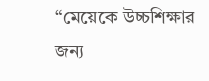“মেয়েকে উচ্চশিক্ষার জন্য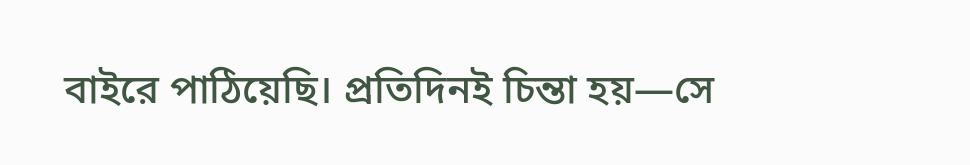বাইরে পাঠিয়েছি। প্রতিদিনই চিন্তা হয়—সে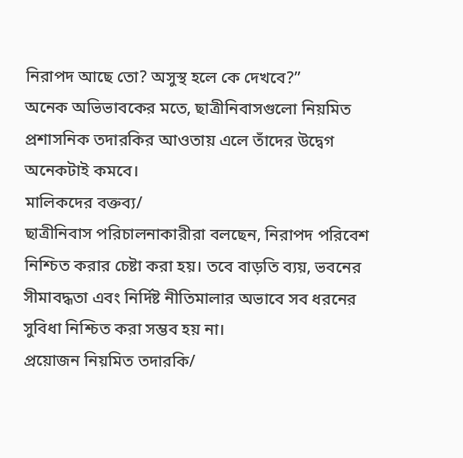নিরাপদ আছে তো? অসুস্থ হলে কে দেখবে?”
অনেক অভিভাবকের মতে, ছাত্রীনিবাসগুলো নিয়মিত প্রশাসনিক তদারকির আওতায় এলে তাঁদের উদ্বেগ অনেকটাই কমবে।
মালিকদের বক্তব্য/
ছাত্রীনিবাস পরিচালনাকারীরা বলছেন, নিরাপদ পরিবেশ নিশ্চিত করার চেষ্টা করা হয়। তবে বাড়তি ব্যয়, ভবনের সীমাবদ্ধতা এবং নির্দিষ্ট নীতিমালার অভাবে সব ধরনের সুবিধা নিশ্চিত করা সম্ভব হয় না।
প্রয়োজন নিয়মিত তদারকি/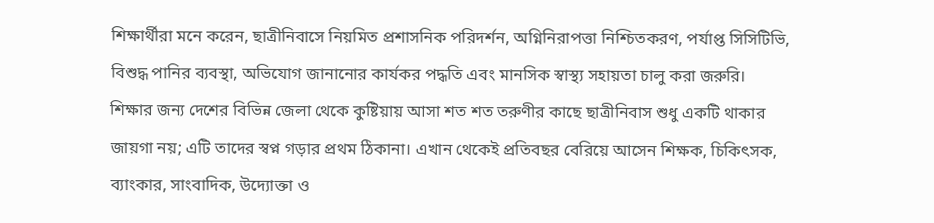শিক্ষার্থীরা মনে করেন, ছাত্রীনিবাসে নিয়মিত প্রশাসনিক পরিদর্শন, অগ্নিনিরাপত্তা নিশ্চিতকরণ, পর্যাপ্ত সিসিটিভি, বিশুদ্ধ পানির ব্যবস্থা, অভিযোগ জানানোর কার্যকর পদ্ধতি এবং মানসিক স্বাস্থ্য সহায়তা চালু করা জরুরি।
শিক্ষার জন্য দেশের বিভিন্ন জেলা থেকে কুষ্টিয়ায় আসা শত শত তরুণীর কাছে ছাত্রীনিবাস শুধু একটি থাকার জায়গা নয়; এটি তাদের স্বপ্ন গড়ার প্রথম ঠিকানা। এখান থেকেই প্রতিবছর বেরিয়ে আসেন শিক্ষক, চিকিৎসক, ব্যাংকার, সাংবাদিক, উদ্যোক্তা ও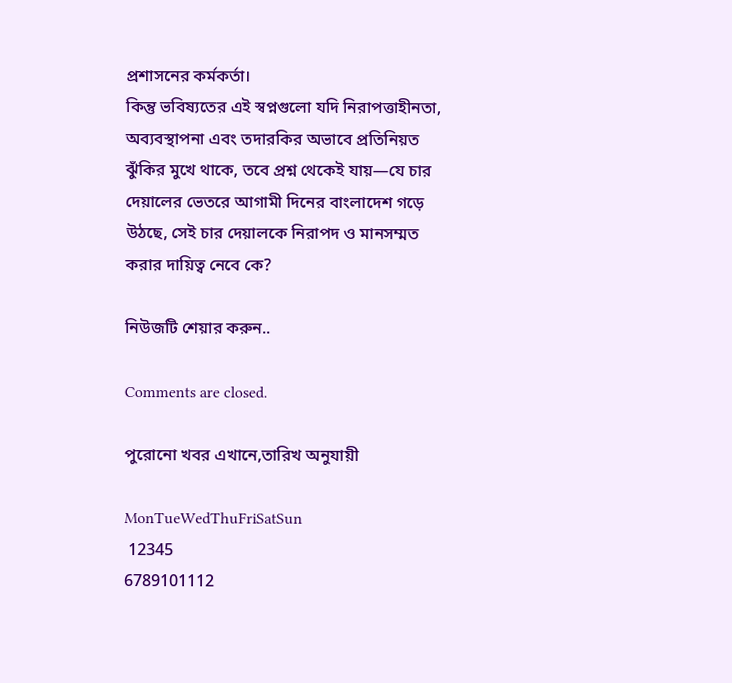প্রশাসনের কর্মকর্তা।
কিন্তু ভবিষ্যতের এই স্বপ্নগুলো যদি নিরাপত্তাহীনতা, অব্যবস্থাপনা এবং তদারকির অভাবে প্রতিনিয়ত ঝুঁকির মুখে থাকে, তবে প্রশ্ন থেকেই যায়—যে চার দেয়ালের ভেতরে আগামী দিনের বাংলাদেশ গড়ে উঠছে, সেই চার দেয়ালকে নিরাপদ ও মানসম্মত করার দায়িত্ব নেবে কে?

নিউজটি শেয়ার করুন..

Comments are closed.

পুরোনো খবর এখানে,তারিখ অনুযায়ী

MonTueWedThuFriSatSun
 12345
6789101112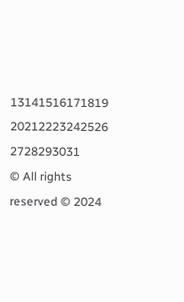13141516171819
20212223242526
2728293031
© All rights reserved © 2024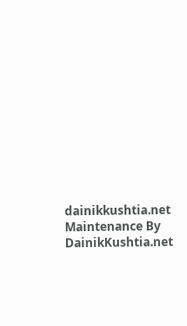dainikkushtia.net
Maintenance By DainikKushtia.net